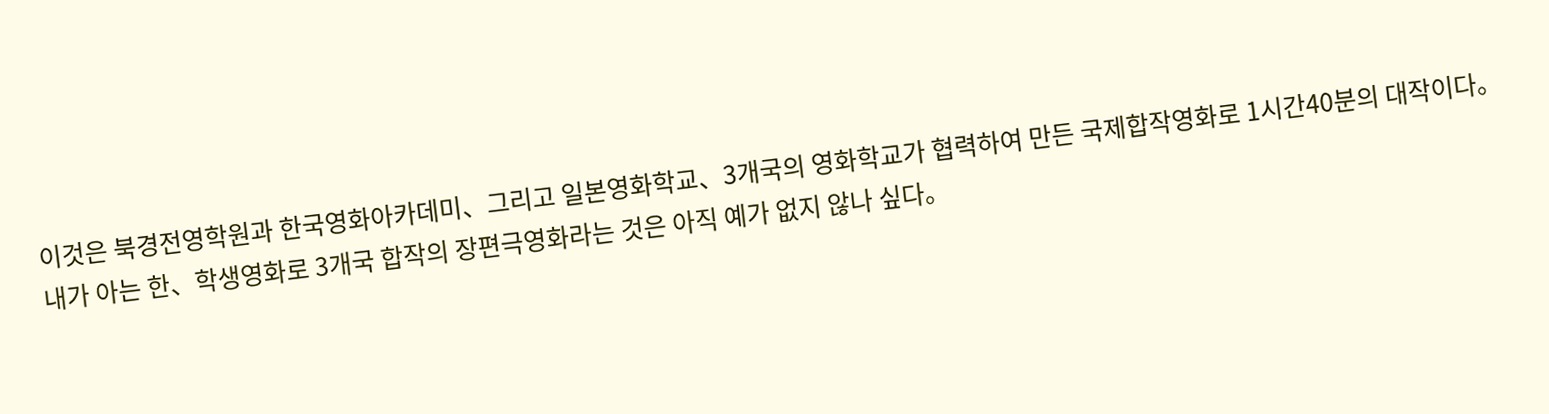이것은 북경전영학원과 한국영화아카데미、그리고 일본영화학교、3개국의 영화학교가 협력하여 만든 국제합작영화로 1시간40분의 대작이다。 내가 아는 한、학생영화로 3개국 합작의 장편극영화라는 것은 아직 예가 없지 않나 싶다。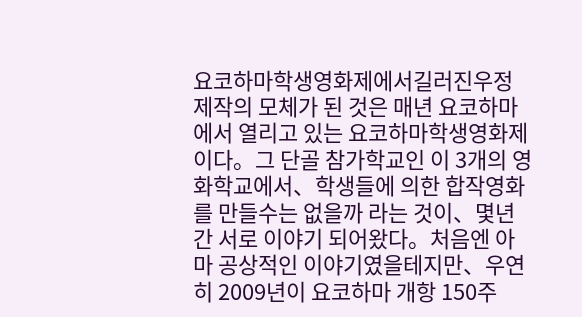요코하마학생영화제에서길러진우정
제작의 모체가 된 것은 매년 요코하마에서 열리고 있는 요코하마학생영화제이다。그 단골 참가학교인 이 3개의 영화학교에서、학생들에 의한 합작영화를 만들수는 없을까 라는 것이、몇년간 서로 이야기 되어왔다。처음엔 아마 공상적인 이야기였을테지만、우연히 2009년이 요코하마 개항 150주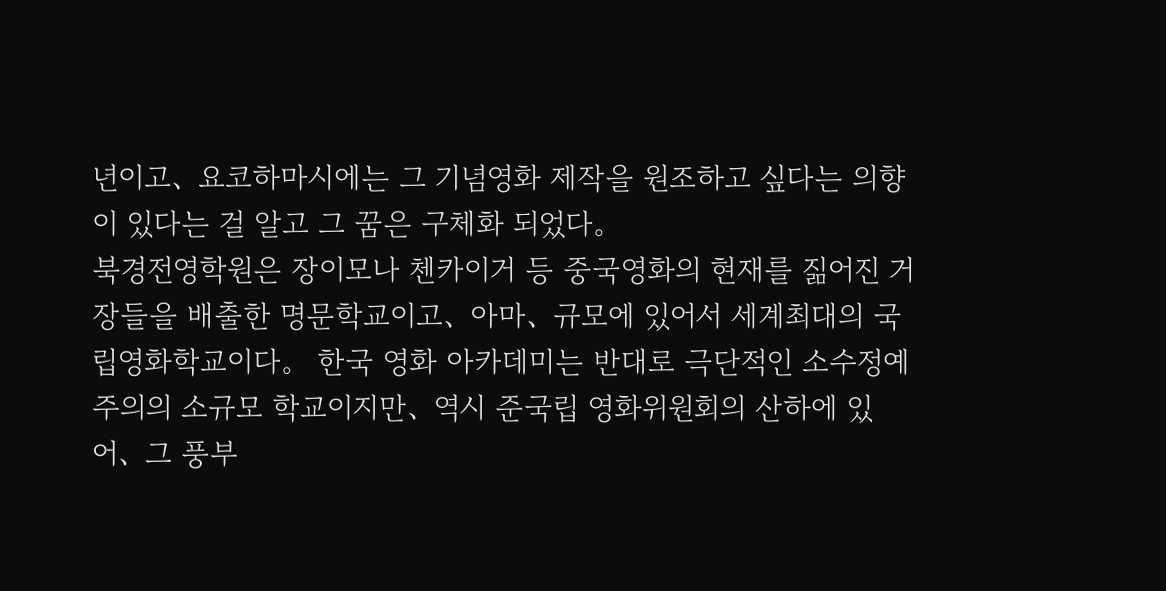년이고、요코하마시에는 그 기념영화 제작을 원조하고 싶다는 의향이 있다는 걸 알고 그 꿈은 구체화 되었다。
북경전영학원은 장이모나 첸카이거 등 중국영화의 현재를 짊어진 거장들을 배출한 명문학교이고、아마、규모에 있어서 세계최대의 국립영화학교이다。 한국 영화 아카데미는 반대로 극단적인 소수정예주의의 소규모 학교이지만、역시 준국립 영화위원회의 산하에 있어、그 풍부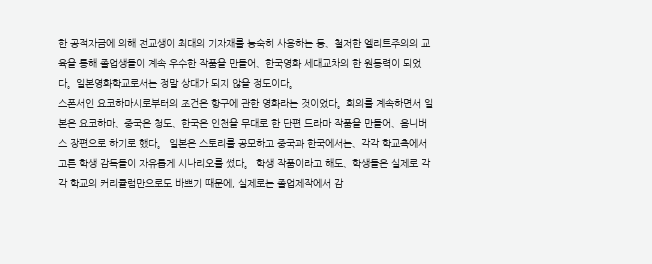한 공적자금에 의해 전교생이 최대의 기자재를 능숙히 사용하는 등、철저한 엘리트주의의 교육을 통해 졸업생들이 계속 우수한 작품을 만들어、한국영화 세대교차의 한 원동력이 되었다。일본영화학교로서는 정말 상대가 되지 않을 정도이다。
스폰서인 요코하마시로부터의 조건은 항구에 관한 영화라는 것이었다。회의를 계속하면서 일본은 요코하마、중국은 청도、한국은 인천을 무대로 한 단편 드라마 작품을 만들어、옴니버스 장편으로 하기로 했다。 일본은 스토리를 공모하고 중국과 한국에서는、각각 학교측에서 고른 학생 감독들이 자유롭게 시나리오를 썼다。 학생 작품이라고 해도、학생들은 실제로 각각 학교의 커리큘럼만으로도 바쁘기 때문에, 실제로는 졸업제작에서 감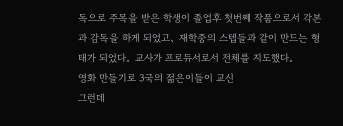독으로 주목을 받은 학생이 졸업후 첫번쩨 작품으로서 각본과 감독을 하게 되었고、재학중의 스텝들과 같이 만드는 형태가 되었다。교사가 프로듀서로서 전체를 지도했다。
영화 만들기로 3국의 젊은이들이 교신
그런데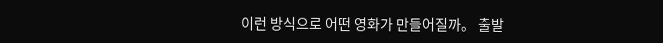이런 방식으로 어떤 영화가 만들어질까。 출발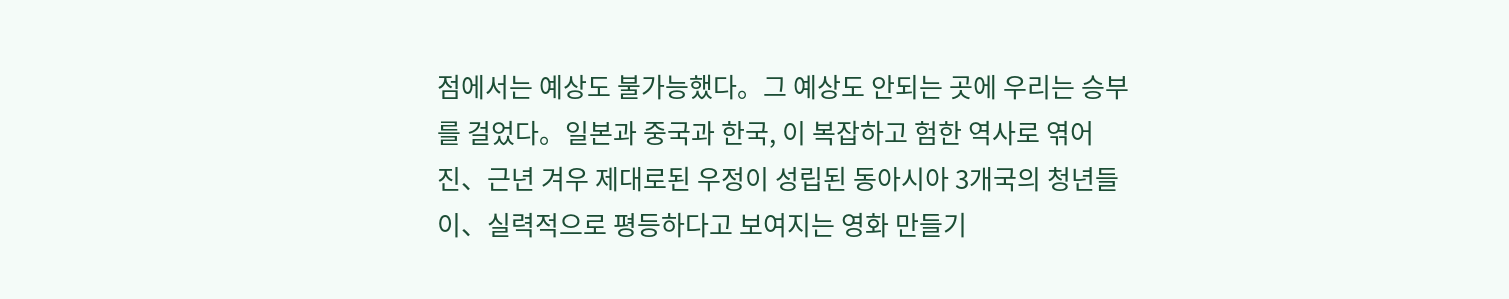점에서는 예상도 불가능했다。그 예상도 안되는 곳에 우리는 승부를 걸었다。일본과 중국과 한국, 이 복잡하고 험한 역사로 엮어진、근년 겨우 제대로된 우정이 성립된 동아시아 3개국의 청년들이、실력적으로 평등하다고 보여지는 영화 만들기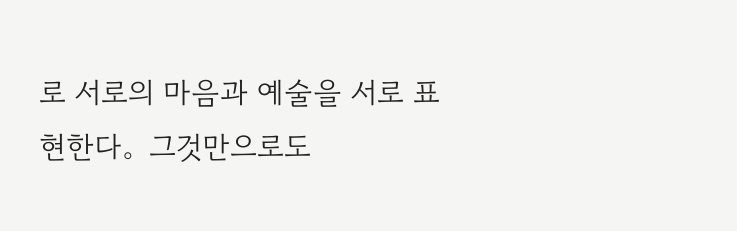로 서로의 마음과 예술을 서로 표현한다。그것만으로도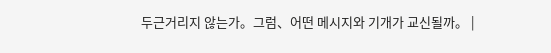두근거리지 않는가。그럼、어떤 메시지와 기개가 교신될까。 |